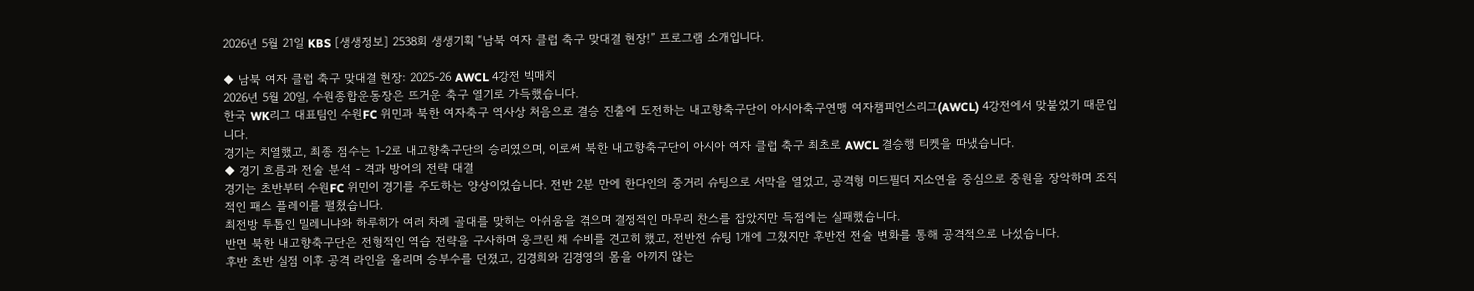2026년 5월 21일 KBS [생생정보] 2538회 생생기획 “남북 여자 클럽 축구 맞대결 현장!” 프로그램 소개입니다.

◆ 남북 여자 클럽 축구 맞대결 현장: 2025-26 AWCL 4강전 빅매치
2026년 5월 20일, 수원종합운동장은 뜨거운 축구 열기로 가득했습니다.
한국 WK리그 대표팀인 수원FC 위민과 북한 여자축구 역사상 처음으로 결승 진출에 도전하는 내고향축구단이 아시아축구연맹 여자챔피언스리그(AWCL) 4강전에서 맞붙었기 때문입니다.
경기는 치열했고, 최종 점수는 1-2로 내고향축구단의 승리였으며, 이로써 북한 내고향축구단이 아시아 여자 클럽 축구 최초로 AWCL 결승행 티켓을 따냈습니다.
◆ 경기 흐름과 전술 분석 - 격과 방어의 전략 대결
경기는 초반부터 수원FC 위민이 경기를 주도하는 양상이었습니다. 전반 2분 만에 한다인의 중거리 슈팅으로 서막을 열었고, 공격형 미드필더 지소연을 중심으로 중원을 장악하며 조직적인 패스 플레이를 펼쳤습니다.
최전방 투톱인 밀레니냐와 하루히가 여러 차례 골대를 맞히는 아쉬움을 겪으며 결정적인 마무리 찬스를 잡았지만 득점에는 실패했습니다.
반면 북한 내고향축구단은 전형적인 역습 전략을 구사하며 웅크린 채 수비를 견고히 했고, 전반전 슈팅 1개에 그쳤지만 후반전 전술 변화를 통해 공격적으로 나섰습니다.
후반 초반 실점 이후 공격 라인을 올리며 승부수를 던졌고, 김경희와 김경영의 몸을 아끼지 않는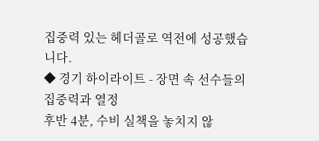집중력 있는 헤더골로 역전에 성공했습니다.
◆ 경기 하이라이트 - 장면 속 선수들의 집중력과 열정
후반 4분, 수비 실책을 놓치지 않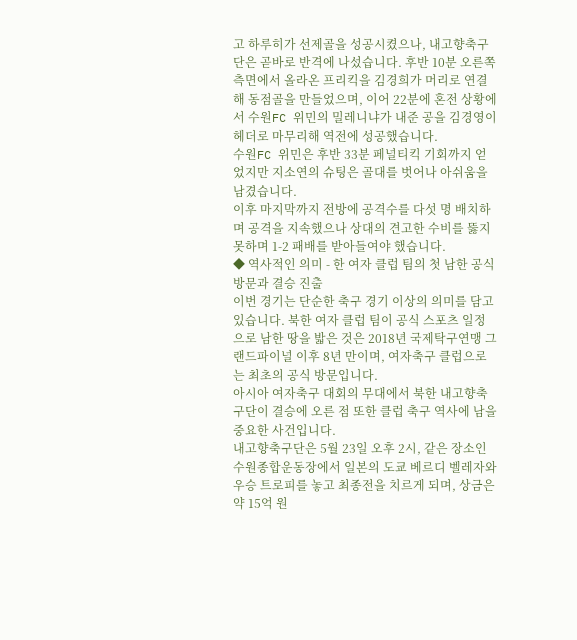고 하루히가 선제골을 성공시켰으나, 내고향축구단은 곧바로 반격에 나섰습니다. 후반 10분 오른쪽 측면에서 올라온 프리킥을 김경희가 머리로 연결해 동점골을 만들었으며, 이어 22분에 혼전 상황에서 수원FC 위민의 밀레니냐가 내준 공을 김경영이 헤더로 마무리해 역전에 성공했습니다.
수원FC 위민은 후반 33분 페널티킥 기회까지 얻었지만 지소연의 슈팅은 골대를 벗어나 아쉬움을 남겼습니다.
이후 마지막까지 전방에 공격수를 다섯 명 배치하며 공격을 지속했으나 상대의 견고한 수비를 뚫지 못하며 1-2 패배를 받아들여야 했습니다.
◆ 역사적인 의미 - 한 여자 클럽 팀의 첫 남한 공식 방문과 결승 진출
이번 경기는 단순한 축구 경기 이상의 의미를 담고 있습니다. 북한 여자 클럽 팀이 공식 스포츠 일정으로 남한 땅을 밟은 것은 2018년 국제탁구연맹 그랜드파이널 이후 8년 만이며, 여자축구 클럽으로는 최초의 공식 방문입니다.
아시아 여자축구 대회의 무대에서 북한 내고향축구단이 결승에 오른 점 또한 클럽 축구 역사에 남을 중요한 사건입니다.
내고향축구단은 5월 23일 오후 2시, 같은 장소인 수원종합운동장에서 일본의 도쿄 베르디 벨레자와 우승 트로피를 놓고 최종전을 치르게 되며, 상금은 약 15억 원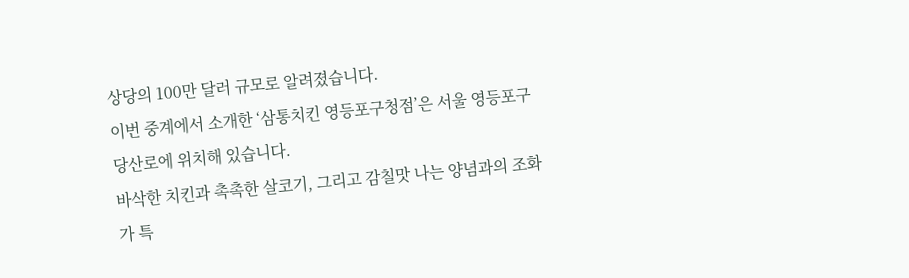상당의 100만 달러 규모로 알려졌습니다.
이번 중계에서 소개한 ‘삼통치킨 영등포구청점’은 서울 영등포구 당산로에 위치해 있습니다.
바삭한 치킨과 촉촉한 살코기, 그리고 감칠맛 나는 양념과의 조화가 특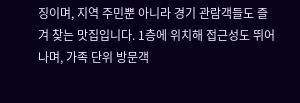징이며, 지역 주민뿐 아니라 경기 관람객들도 즐겨 찾는 맛집입니다. 1층에 위치해 접근성도 뛰어나며, 가족 단위 방문객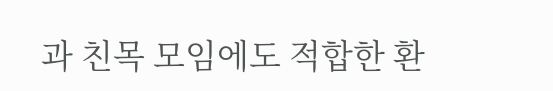과 친목 모임에도 적합한 환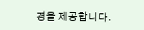경을 제공합니다.